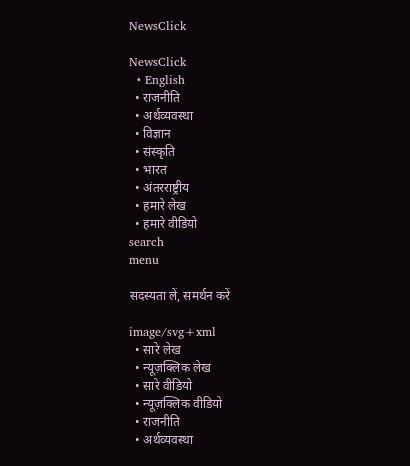NewsClick

NewsClick
  • English
  • राजनीति
  • अर्थव्यवस्था
  • विज्ञान
  • संस्कृति
  • भारत
  • अंतरराष्ट्रीय
  • हमारे लेख
  • हमारे वीडियो
search
menu

सदस्यता लें, समर्थन करें

image/svg+xml
  • सारे लेख
  • न्यूज़क्लिक लेख
  • सारे वीडियो
  • न्यूज़क्लिक वीडियो
  • राजनीति
  • अर्थव्यवस्था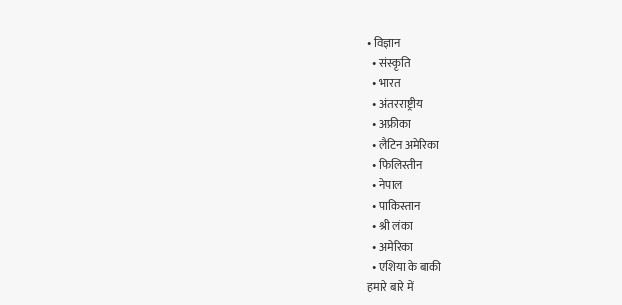• विज्ञान
  • संस्कृति
  • भारत
  • अंतरराष्ट्रीय
  • अफ्रीका
  • लैटिन अमेरिका
  • फिलिस्तीन
  • नेपाल
  • पाकिस्तान
  • श्री लंका
  • अमेरिका
  • एशिया के बाकी
हमारे बारे में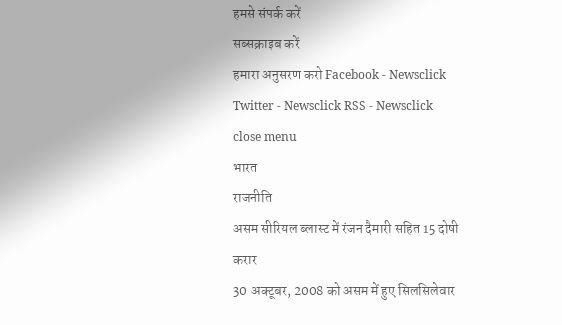हमसे संपर्क करें
सब्सक्राइब करें
हमारा अनुसरण करो Facebook - Newsclick Twitter - Newsclick RSS - Newsclick
close menu
भारत
राजनीति
असम सीरियल ब्लास्ट में रंजन दैमारी सहित 15 दोषी करार
30 अक्टूबर, 2008 को असम में हुए सिलसिलेवार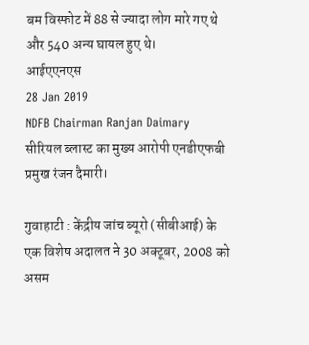बम विस्फोट में 88 से ज्यादा लोग मारे गए थे और 540 अन्य घायल हुए थे।
आईएएनएस
28 Jan 2019
NDFB Chairman Ranjan Daimary
सीरियल ब्लास्ट का मुख्य आरोपी एनडीएफबी प्रमुख रंजन दैमारी।

गुवाहाटी : केंद्रीय जांच ब्यूरो (सीबीआई) के एक विशेष अदालत ने 30 अक्टूबर, 2008 को असम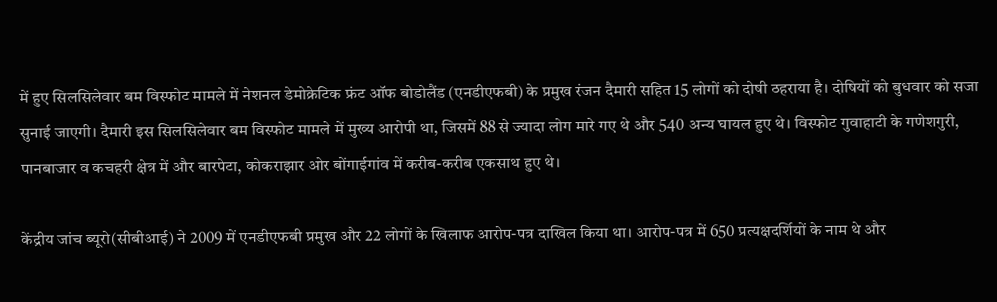में हुए सिलसिलेवार बम विस्फोट मामले में नेशनल डेमोक्रेटिक फ्रंट ऑफ बोडोलैंड (एनडीएफबी) के प्रमुख रंजन दैमारी सहित 15 लोगों को दोषी ठहराया है। दोषियों को बुधवार को सजा सुनाई जाएगी। दैमारी इस सिलसिलेवार बम विस्फोट मामले में मुख्य आरोपी था, जिसमें 88 से ज्यादा लोग मारे गए थे और 540 अन्य घायल हुए थे। विस्फोट गुवाहाटी के गणेशगुरी, पानबाजार व कचहरी क्षेत्र में और बारपेटा, कोकराझार ओर बोंगाईगांव में करीब-करीब एकसाथ हुए थे।

केंद्रीय जांच ब्यूरो(सीबीआई) ने 2009 में एनडीएफबी प्रमुख और 22 लोगों के खिलाफ आरोप-पत्र दाखिल किया था। आरोप-पत्र में 650 प्रत्यक्षदर्शियों के नाम थे और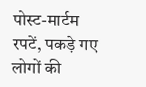पोस्ट-मार्टम रपटें, पकड़े गए लोगों की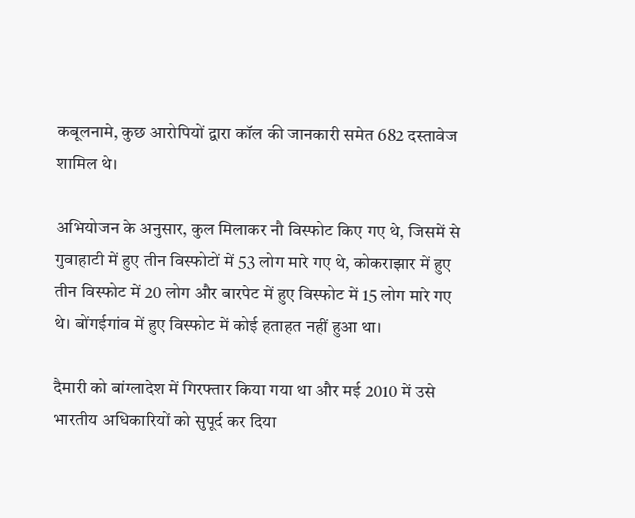कबूलनामे, कुछ आरोपियों द्वारा कॉल की जानकारी समेत 682 दस्तावेज शामिल थे।

अभियोजन के अनुसार, कुल मिलाकर नौ विस्फोट किए गए थे, जिसमें से गुवाहाटी में हुए तीन विस्फोटों में 53 लोग मारे गए थे, कोकराझार में हुए तीन विस्फोट में 20 लोग और बारपेट में हुए विस्फोट में 15 लोग मारे गए थे। बोंगईगांव में हुए विस्फोट में कोई हताहत नहीं हुआ था।

दैमारी को बांग्लादेश में गिरफ्तार किया गया था और मई 2010 में उसे भारतीय अधिकारियों को सुपूर्द कर दिया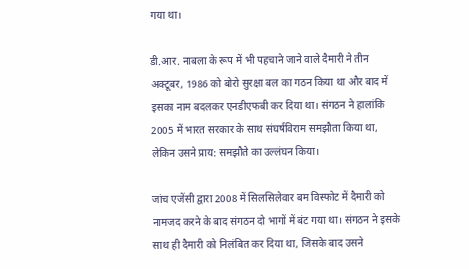गया था।

डी.आर. नाबला के रूप में भी पहचाने जाने वाले दैमारी ने तीन अक्टूबर, 1986 को बोरो सुरक्षा बल का गठन किया था और बाद में इसका नाम बदलकर एनडीएफबी कर दिया था। संगठन ने हालांकि 2005 में भारत सरकार के साथ संघर्षविराम समझौता किया था, लेकिन उसने प्राय: समझौते का उल्लंघन किया।

जांच एजेंसी द्वारा 2008 में सिलसिलेवार बम विस्फोट में दैमारी को नामजद करने के बाद संगठन दो भागों में बंट गया था। संगठन ने इसके साथ ही दैमारी को निलंबित कर दिया था, जिसके बाद उसने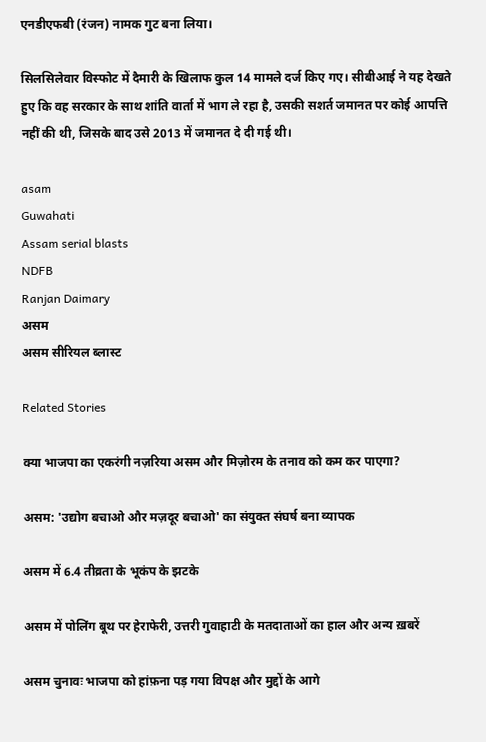एनडीएफबी (रंजन) नामक गुट बना लिया।

सिलसिलेवार विस्फोट में दैमारी के खिलाफ कुल 14 मामले दर्ज किए गए। सीबीआई ने यह देखते हुए कि वह सरकार के साथ शांति वार्ता में भाग ले रहा है, उसकी सशर्त जमानत पर कोई आपत्ति नहीं की थी, जिसके बाद उसे 2013 में जमानत दे दी गई थी।

asam
Guwahati
Assam serial blasts
NDFB
Ranjan Daimary
असम
असम सीरियल ब्लास्ट

Related Stories

क्या भाजपा का एकरंगी नज़रिया असम और मिज़ोरम के तनाव को कम कर पाएगा?

असम: 'उद्योग बचाओ और मज़दूर बचाओ' का संयुक्त संघर्ष बना व्यापक

असम में 6.4 तीव्रता के भूकंप के झटके

असम में पोलिंग बूथ पर हेराफेरी, उत्तरी गुवाहाटी के मतदाताओं का हाल और अन्य ख़बरें

असम चुनावः भाजपा को हांफ़ना पड़ गया विपक्ष और मुद्दों के आगे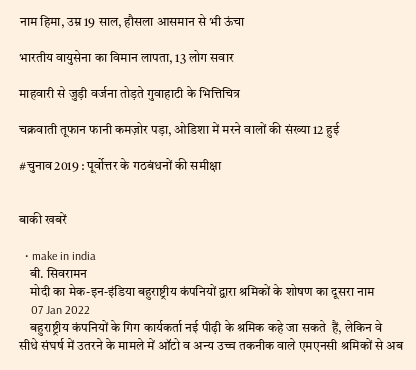नाम हिमा, उम्र 19 साल, हौसला आसमान से भी ऊंचा

भारतीय वायुसेना का विमान लापता, 13 लोग सवार

माहवारी से जुड़ी वर्जना तोड़ते गुवाहाटी के भित्तिचित्र

चक्रवाती तूफान फानी कमज़ोर पड़ा, ओडिशा में मरने वालों की संख्या 12 हुई

#चुनाव2019 : पूर्वोत्तर के गठबंधनों की समीक्षा


बाकी खबरें

  • make in india
    बी. सिवरामन
    मोदी का मेक-इन-इंडिया बहुराष्ट्रीय कंपनियों द्वारा श्रमिकों के शोषण का दूसरा नाम
    07 Jan 2022
    बहुराष्ट्रीय कंपनियों के गिग कार्यकर्ता नई पीढ़ी के श्रमिक कहे जा सकते  हैं, लेकिन वे सीधे संघर्ष में उतरने के मामले में ऑटो व अन्य उच्च तकनीक वाले एमएनसी श्रमिकों से अब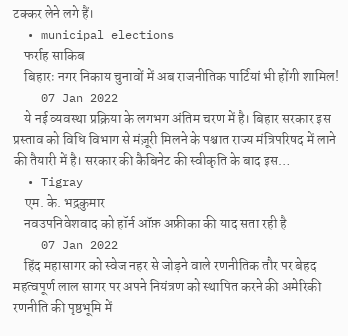टक्कर लेने लगे हैं।
  • municipal elections
    फर्राह साकिब
    बिहारः नगर निकाय चुनावों में अब राजनीतिक पार्टियां भी होंगी शामिल!
    07 Jan 2022
    ये नई व्यवस्था प्रक्रिया के लगभग अंतिम चरण में है। बिहार सरकार इस प्रस्ताव को विधि विभाग से मंज़ूरी मिलने के पश्चात राज्य मंत्रिपरिषद में लाने की तैयारी में है। सरकार की कैबिनेट की स्वीकृति के बाद इस…
  • Tigray
    एम. के. भद्रकुमार
    नवउपनिवेशवाद को हॉर्न ऑफ़ अफ्रीका की याद सता रही है
    07 Jan 2022
    हिंद महासागर को स्वेज नहर से जोड़ने वाले रणनीतिक तौर पर बेहद महत्वपूर्ण लाल सागर पर अपने नियंत्रण को स्थापित करने की अमेरिकी रणनीति की पृष्ठभूमि में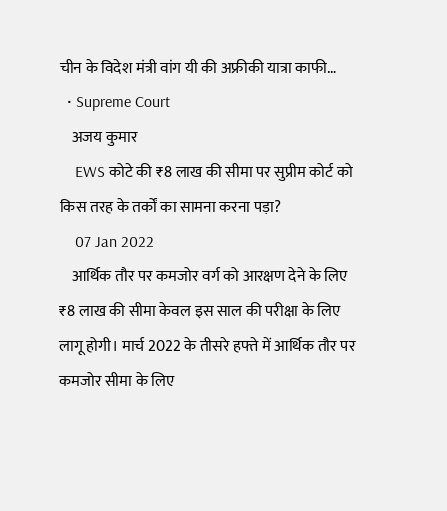चीन के विदेश मंत्री वांग यी की अफ्रीकी यात्रा काफी…
  • Supreme Court
    अजय कुमार
    EWS कोटे की ₹8 लाख की सीमा पर सुप्रीम कोर्ट को किस तरह के तर्कों का सामना करना पड़ा?
    07 Jan 2022
    आर्थिक तौर पर कमजोर वर्ग को आरक्षण देने के लिए ₹8 लाख की सीमा केवल इस साल की परीक्षा के लिए लागू होगी। मार्च 2022 के तीसरे हफ्ते में आर्थिक तौर पर कमजोर सीमा के लिए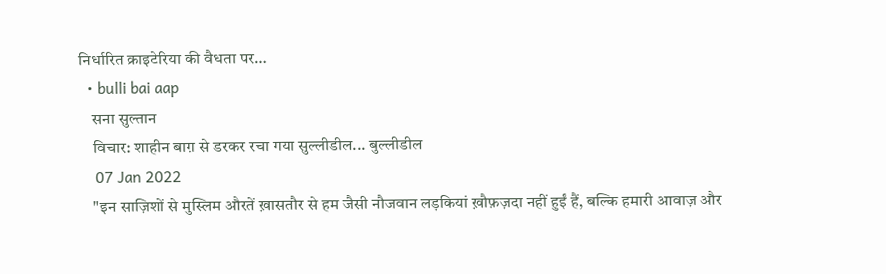निर्धारित क्राइटेरिया की वैधता पर…
  • bulli bai aap
    सना सुल्तान
    विचार: शाहीन बाग़ से डरकर रचा गया सुल्लीडील... बुल्लीडील
    07 Jan 2022
    "इन साज़िशों से मुस्लिम औरतें ख़ासतौर से हम जैसी नौजवान लड़कियां ख़ौफ़ज़दा नहीं हुईं हैं, बल्कि हमारी आवाज़ और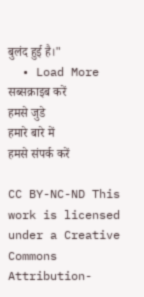बुलंद हुई है।"
  • Load More
सब्सक्राइब करें
हमसे जुडे
हमारे बारे में
हमसे संपर्क करें

CC BY-NC-ND This work is licensed under a Creative Commons Attribution-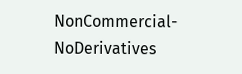NonCommercial-NoDerivatives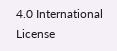4.0 International License